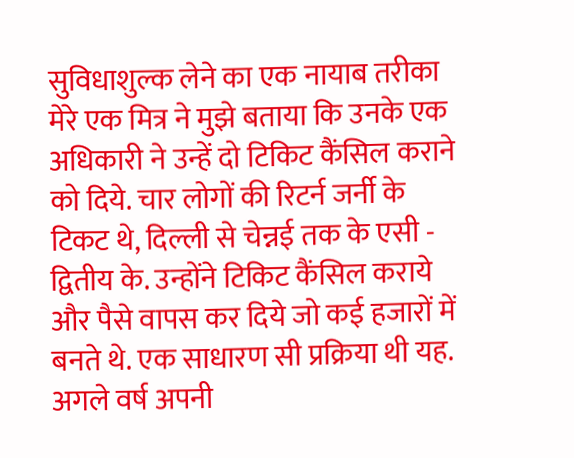सुविधाशुल्क लेने का एक नायाब तरीका
मेरे एक मित्र ने मुझे बताया कि उनके एक अधिकारी ने उन्हें दो टिकिट कैंसिल कराने को दिये. चार लोगों की रिटर्न जर्नी के टिकट थे, दिल्ली से चेन्नई तक के एसी - द्वितीय के. उन्होंने टिकिट कैंसिल कराये और पैसे वापस कर दिये जो कई हजारों में बनते थे. एक साधारण सी प्रक्रिया थी यह. अगले वर्ष अपनी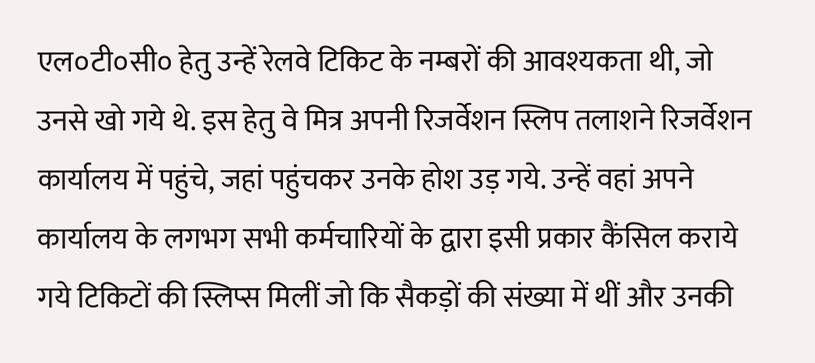एल०टी०सी० हेतु उन्हें रेलवे टिकिट के नम्बरों की आवश्यकता थी, जो उनसे खो गये थे. इस हेतु वे मित्र अपनी रिजर्वेशन स्लिप तलाशने रिजर्वेशन कार्यालय में पहुंचे, जहां पहुंचकर उनके होश उड़ गये. उन्हें वहां अपने कार्यालय के लगभग सभी कर्मचारियों के द्वारा इसी प्रकार कैंसिल कराये गये टिकिटों की स्लिप्स मिलीं जो कि सैकड़ों की संख्या में थीं और उनकी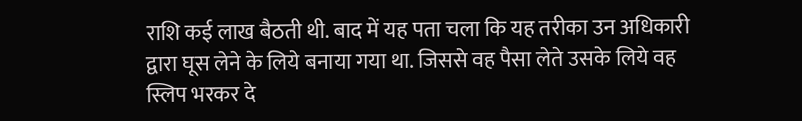राशि कई लाख बैठती थी. बाद में यह पता चला कि यह तरीका उन अधिकारी द्वारा घूस लेने के लिये बनाया गया था. जिससे वह पैसा लेते उसके लिये वह स्लिप भरकर दे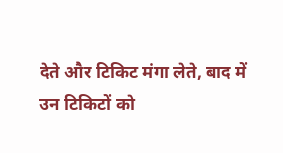देते और टिकिट मंगा लेते, बाद में उन टिकिटों को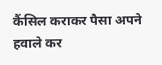कैंसिल कराकर पैसा अपने हवाले कर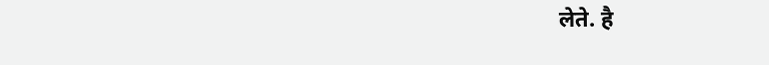लेते. है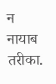न नायाब तरीका.